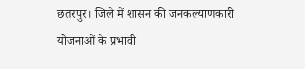छतरपुर। जिले में शासन की जनकल्याणकारी योजनाओं के प्रभावी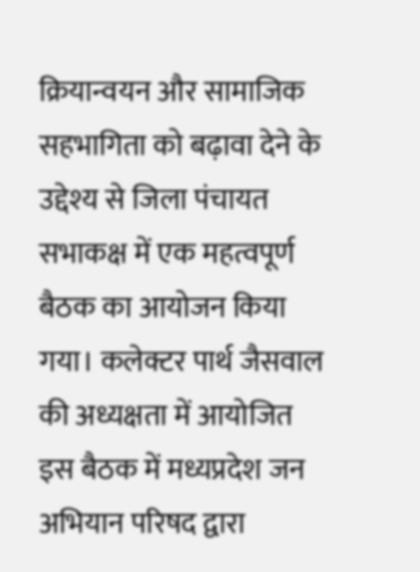क्रियान्वयन और सामाजिक सहभागिता को बढ़ावा देने के उद्देश्य से जिला पंचायत सभाकक्ष में एक महत्वपूर्ण बैठक का आयोजन किया गया। कलेक्टर पार्थ जैसवाल की अध्यक्षता में आयोजित इस बैठक में मध्यप्रदेश जन अभियान परिषद द्वारा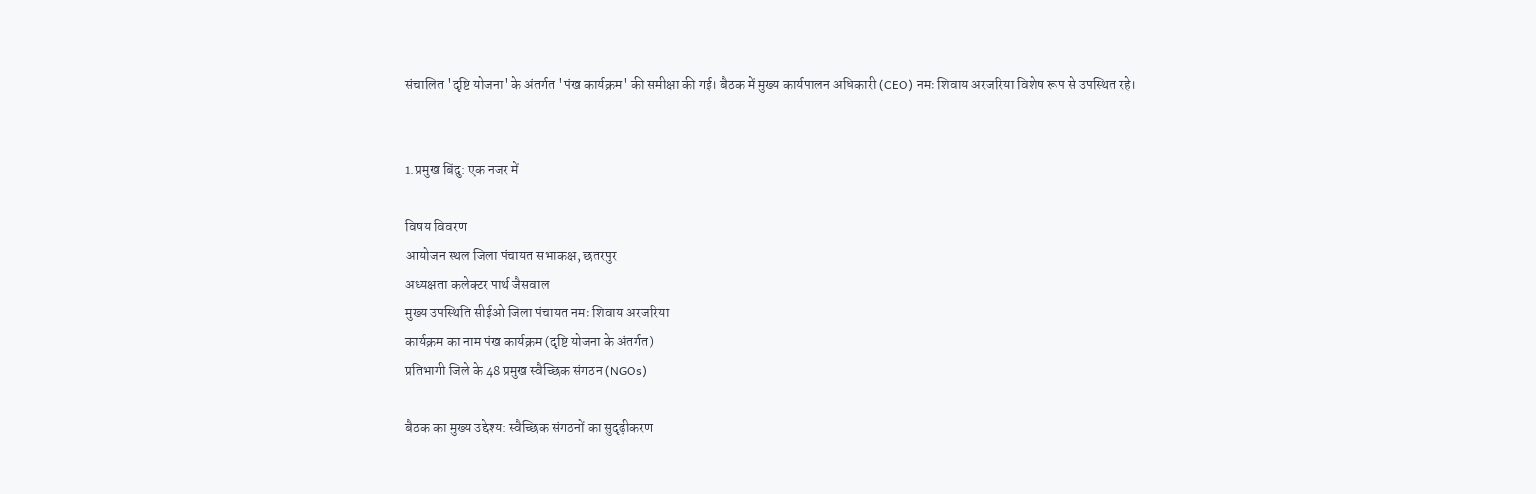संचालित 'दृष्टि योजना' के अंतर्गत 'पंख कार्यक्रम' की समीक्षा की गई। बैठक में मुख्य कार्यपालन अधिकारी (CEO) नमः शिवाय अरजरिया विशेष रूप से उपस्थित रहे।


1.प्रमुख बिंदु: एक नजर में

विषय विवरण
आयोजन स्थल जिला पंचायत सभाकक्ष, छतरपुर
अध्यक्षता कलेक्टर पार्थ जैसवाल
मुख्य उपस्थिति सीईओ जिला पंचायत नमः शिवाय अरजरिया
कार्यक्रम का नाम पंख कार्यक्रम (दृष्टि योजना के अंतर्गत)
प्रतिभागी जिले के 48 प्रमुख स्वैच्छिक संगठन (NGOs)

बैठक का मुख्य उद्देश्य: स्वैच्छिक संगठनों का सुदृढ़ीकरण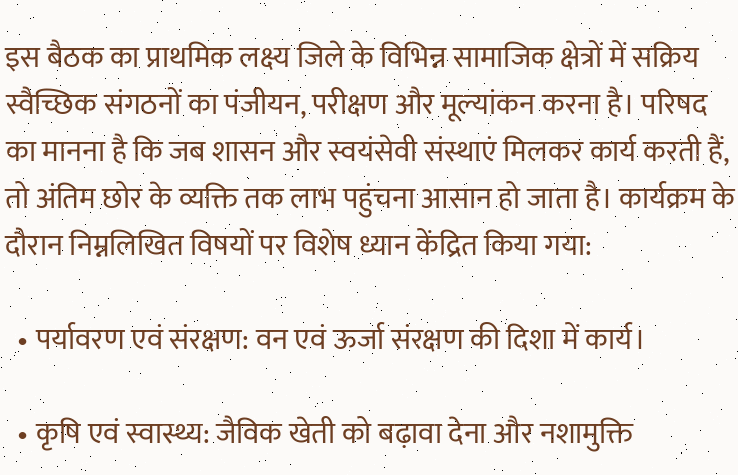इस बैठक का प्राथमिक लक्ष्य जिले के विभिन्न सामाजिक क्षेत्रों में सक्रिय स्वैच्छिक संगठनों का पंजीयन, परीक्षण और मूल्यांकन करना है। परिषद का मानना है कि जब शासन और स्वयंसेवी संस्थाएं मिलकर कार्य करती हैं, तो अंतिम छोर के व्यक्ति तक लाभ पहुंचना आसान हो जाता है। कार्यक्रम के दौरान निम्नलिखित विषयों पर विशेष ध्यान केंद्रित किया गया:

  • पर्यावरण एवं संरक्षण: वन एवं ऊर्जा संरक्षण की दिशा में कार्य।

  • कृषि एवं स्वास्थ्य: जैविक खेती को बढ़ावा देना और नशामुक्ति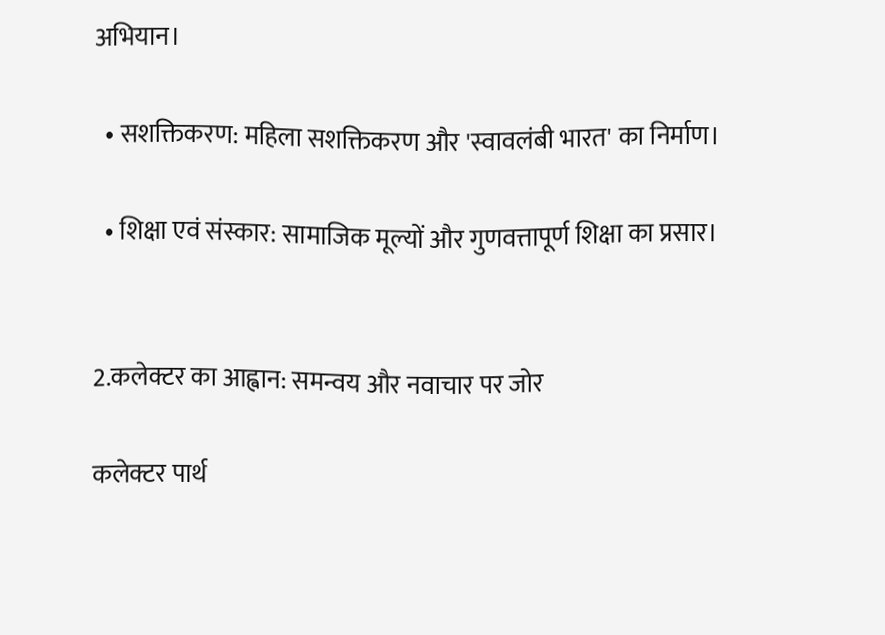अभियान।

  • सशक्तिकरण: महिला सशक्तिकरण और 'स्वावलंबी भारत' का निर्माण।

  • शिक्षा एवं संस्कार: सामाजिक मूल्यों और गुणवत्तापूर्ण शिक्षा का प्रसार।


2.कलेक्टर का आह्वान: समन्वय और नवाचार पर जोर

कलेक्टर पार्थ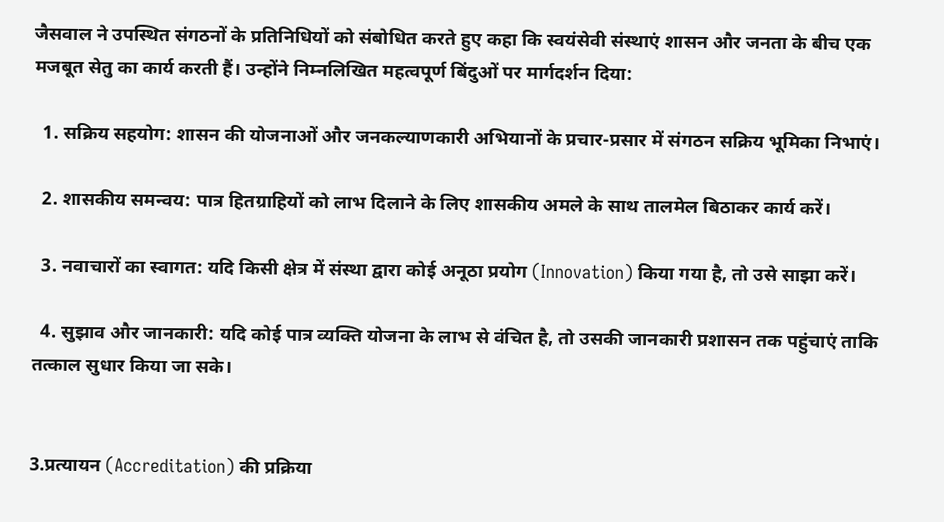जैसवाल ने उपस्थित संगठनों के प्रतिनिधियों को संबोधित करते हुए कहा कि स्वयंसेवी संस्थाएं शासन और जनता के बीच एक मजबूत सेतु का कार्य करती हैं। उन्होंने निम्नलिखित महत्वपूर्ण बिंदुओं पर मार्गदर्शन दिया:

  1. सक्रिय सहयोग: शासन की योजनाओं और जनकल्याणकारी अभियानों के प्रचार-प्रसार में संगठन सक्रिय भूमिका निभाएं।

  2. शासकीय समन्वय: पात्र हितग्राहियों को लाभ दिलाने के लिए शासकीय अमले के साथ तालमेल बिठाकर कार्य करें।

  3. नवाचारों का स्वागत: यदि किसी क्षेत्र में संस्था द्वारा कोई अनूठा प्रयोग (Innovation) किया गया है, तो उसे साझा करें।

  4. सुझाव और जानकारी: यदि कोई पात्र व्यक्ति योजना के लाभ से वंचित है, तो उसकी जानकारी प्रशासन तक पहुंचाएं ताकि तत्काल सुधार किया जा सके।


3.प्रत्यायन (Accreditation) की प्रक्रिया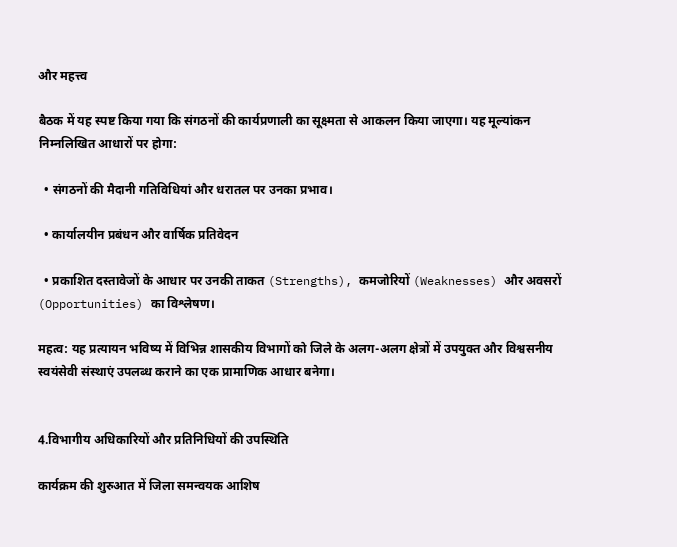और महत्त्व

बैठक में यह स्पष्ट किया गया कि संगठनों की कार्यप्रणाली का सूक्ष्मता से आकलन किया जाएगा। यह मूल्यांकन निम्नलिखित आधारों पर होगा:

  • संगठनों की मैदानी गतिविधियां और धरातल पर उनका प्रभाव।

  • कार्यालयीन प्रबंधन और वार्षिक प्रतिवेदन

  • प्रकाशित दस्तावेजों के आधार पर उनकी ताकत (Strengths), कमजोरियों (Weaknesses) और अवसरों (Opportunities) का विश्लेषण।

महत्व: यह प्रत्यायन भविष्य में विभिन्न शासकीय विभागों को जिले के अलग-अलग क्षेत्रों में उपयुक्त और विश्वसनीय स्वयंसेवी संस्थाएं उपलब्ध कराने का एक प्रामाणिक आधार बनेगा।


4.विभागीय अधिकारियों और प्रतिनिधियों की उपस्थिति

कार्यक्रम की शुरुआत में जिला समन्वयक आशिष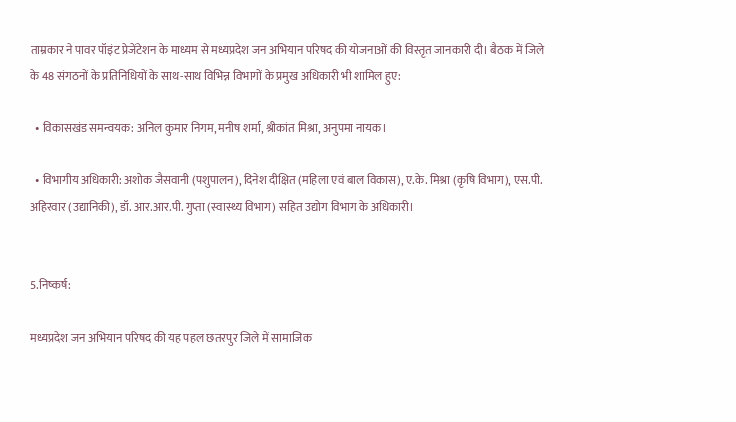ताम्रकार ने पावर पॉइंट प्रेजेंटेशन के माध्यम से मध्यप्रदेश जन अभियान परिषद की योजनाओं की विस्तृत जानकारी दी। बैठक में जिले के 48 संगठनों के प्रतिनिधियों के साथ-साथ विभिन्न विभागों के प्रमुख अधिकारी भी शामिल हुए:

  • विकासखंड समन्वयक: अनिल कुमार निगम, मनीष शर्मा, श्रीकांत मिश्रा, अनुपमा नायक।

  • विभागीय अधिकारी: अशोक जैसवानी (पशुपालन), दिनेश दीक्षित (महिला एवं बाल विकास), ए.के. मिश्रा (कृषि विभाग), एस.पी. अहिरवार (उद्यानिकी), डॉ. आर.आर.पी. गुप्ता (स्वास्थ्य विभाग) सहित उद्योग विभाग के अधिकारी।


5.निष्कर्ष:

मध्यप्रदेश जन अभियान परिषद की यह पहल छतरपुर जिले में सामाजिक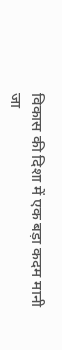विकास की दिशा में एक बड़ा कदम मानी जा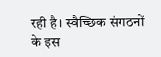रही है। स्वैच्छिक संगठनों के इस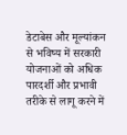डेटाबेस और मूल्यांकन से भविष्य में सरकारी योजनाओं को अधिक पारदर्शी और प्रभावी तरीके से लागू करने में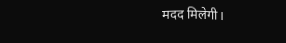मदद मिलेगी।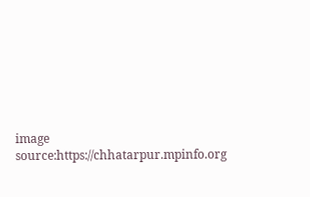image source:https://chhatarpur.mpinfo.org